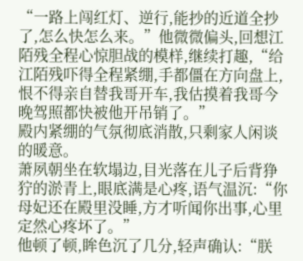“一路上闯红灯、逆行,能抄的近道全抄了,怎么快怎么来。”他微微偏头,回想江陌残全程心惊胆战的模样,继续打趣,“给江陌残吓得全程紧绷,手都僵在方向盘上,恨不得亲自替我哥开车,我估摸着我哥今晚驾照都快被他开吊销了。”
殿内紧绷的气氛彻底消散,只剩家人闲谈的暖意。
萧夙朝坐在软塌边,目光落在儿子后背狰狞的淤青上,眼底满是心疼,语气温沉:“你母妃还在殿里没睡,方才听闻你出事,心里定然心疼坏了。”
他顿了顿,眸色沉了几分,轻声确认:“朕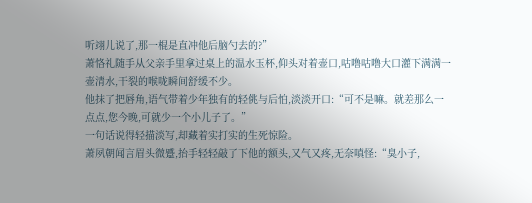听翊儿说了,那一棍是直冲他后脑勺去的?”
萧恪礼随手从父亲手里拿过桌上的温水玉杯,仰头对着壶口,咕噜咕噜大口灌下满满一壶清水,干裂的喉咙瞬间舒缓不少。
他抹了把唇角,语气带着少年独有的轻佻与后怕,淡淡开口:“可不是嘛。就差那么一点点,您今晚,可就少一个小儿子了。”
一句话说得轻描淡写,却藏着实打实的生死惊险。
萧夙朝闻言眉头微蹙,抬手轻轻敲了下他的额头,又气又疼,无奈嗔怪:“臭小子,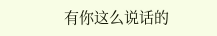有你这么说话的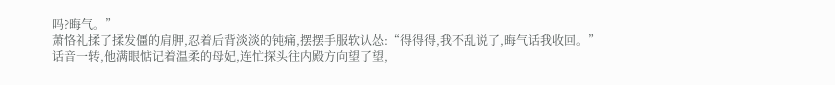吗?晦气。”
萧恪礼揉了揉发僵的肩胛,忍着后背淡淡的钝痛,摆摆手服软认怂:“得得得,我不乱说了,晦气话我收回。”
话音一转,他满眼惦记着温柔的母妃,连忙探头往内殿方向望了望,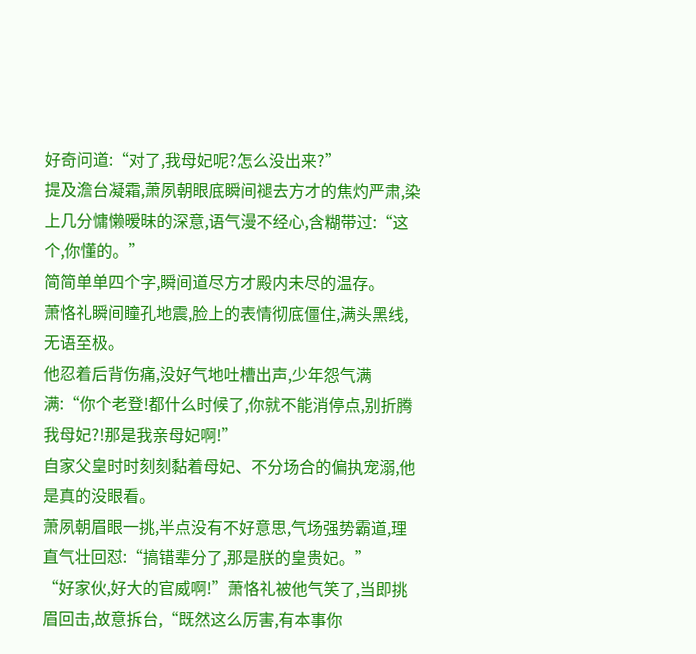好奇问道:“对了,我母妃呢?怎么没出来?”
提及澹台凝霜,萧夙朝眼底瞬间褪去方才的焦灼严肃,染上几分慵懒暧昧的深意,语气漫不经心,含糊带过:“这个,你懂的。”
简简单单四个字,瞬间道尽方才殿内未尽的温存。
萧恪礼瞬间瞳孔地震,脸上的表情彻底僵住,满头黑线,无语至极。
他忍着后背伤痛,没好气地吐槽出声,少年怨气满满:“你个老登!都什么时候了,你就不能消停点,别折腾我母妃?!那是我亲母妃啊!”
自家父皇时时刻刻黏着母妃、不分场合的偏执宠溺,他是真的没眼看。
萧夙朝眉眼一挑,半点没有不好意思,气场强势霸道,理直气壮回怼:“搞错辈分了,那是朕的皇贵妃。”
“好家伙,好大的官威啊!”萧恪礼被他气笑了,当即挑眉回击,故意拆台,“既然这么厉害,有本事你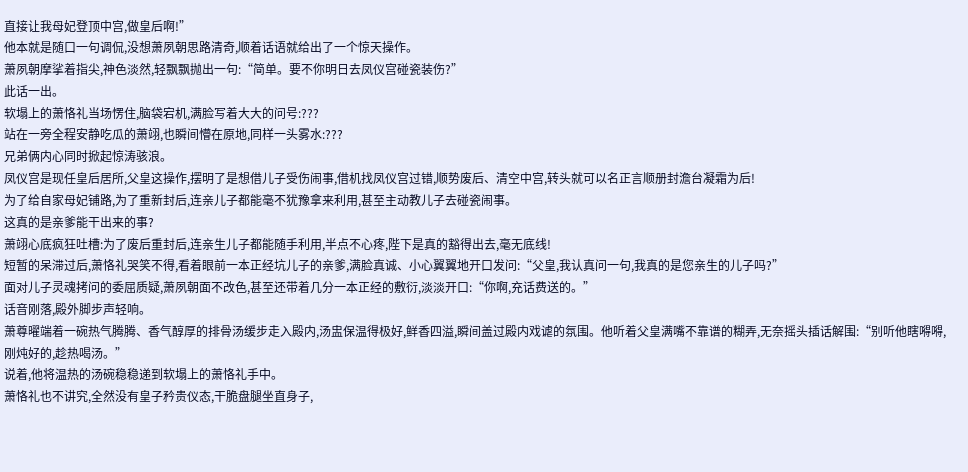直接让我母妃登顶中宫,做皇后啊!”
他本就是随口一句调侃,没想萧夙朝思路清奇,顺着话语就给出了一个惊天操作。
萧夙朝摩挲着指尖,神色淡然,轻飘飘抛出一句:“简单。要不你明日去凤仪宫碰瓷装伤?”
此话一出。
软塌上的萧恪礼当场愣住,脑袋宕机,满脸写着大大的问号:???
站在一旁全程安静吃瓜的萧翊,也瞬间懵在原地,同样一头雾水:???
兄弟俩内心同时掀起惊涛骇浪。
凤仪宫是现任皇后居所,父皇这操作,摆明了是想借儿子受伤闹事,借机找凤仪宫过错,顺势废后、清空中宫,转头就可以名正言顺册封澹台凝霜为后!
为了给自家母妃铺路,为了重新封后,连亲儿子都能毫不犹豫拿来利用,甚至主动教儿子去碰瓷闹事。
这真的是亲爹能干出来的事?
萧翊心底疯狂吐槽:为了废后重封后,连亲生儿子都能随手利用,半点不心疼,陛下是真的豁得出去,毫无底线!
短暂的呆滞过后,萧恪礼哭笑不得,看着眼前一本正经坑儿子的亲爹,满脸真诚、小心翼翼地开口发问:“父皇,我认真问一句,我真的是您亲生的儿子吗?”
面对儿子灵魂拷问的委屈质疑,萧夙朝面不改色,甚至还带着几分一本正经的敷衍,淡淡开口:“你啊,充话费送的。”
话音刚落,殿外脚步声轻响。
萧尊曜端着一碗热气腾腾、香气醇厚的排骨汤缓步走入殿内,汤盅保温得极好,鲜香四溢,瞬间盖过殿内戏谑的氛围。他听着父皇满嘴不靠谱的糊弄,无奈摇头插话解围:“别听他瞎嘚嘚,刚炖好的,趁热喝汤。”
说着,他将温热的汤碗稳稳递到软塌上的萧恪礼手中。
萧恪礼也不讲究,全然没有皇子矜贵仪态,干脆盘腿坐直身子,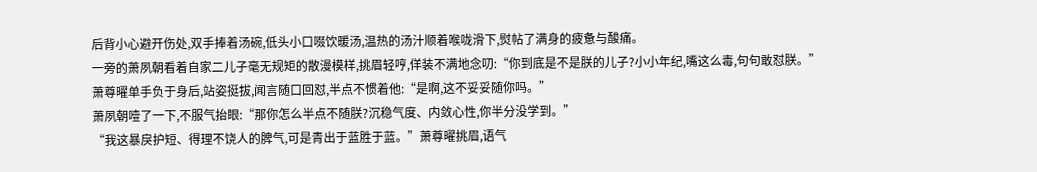后背小心避开伤处,双手捧着汤碗,低头小口啜饮暖汤,温热的汤汁顺着喉咙滑下,熨帖了满身的疲惫与酸痛。
一旁的萧夙朝看着自家二儿子毫无规矩的散漫模样,挑眉轻哼,佯装不满地念叨:“你到底是不是朕的儿子?小小年纪,嘴这么毒,句句敢怼朕。”
萧尊曜单手负于身后,站姿挺拔,闻言随口回怼,半点不惯着他:“是啊,这不妥妥随你吗。”
萧夙朝噎了一下,不服气抬眼:“那你怎么半点不随朕?沉稳气度、内敛心性,你半分没学到。”
“我这暴戾护短、得理不饶人的脾气,可是青出于蓝胜于蓝。”萧尊曜挑眉,语气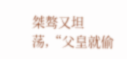桀骜又坦荡,“父皇就偷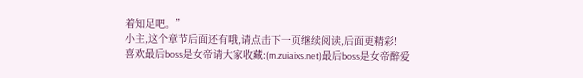着知足吧。”
小主,这个章节后面还有哦,请点击下一页继续阅读,后面更精彩!
喜欢最后boss是女帝请大家收藏:(m.zuiaixs.net)最后boss是女帝醉爱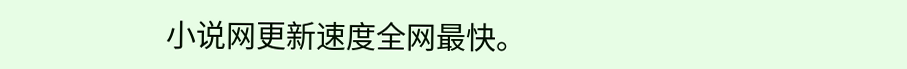小说网更新速度全网最快。